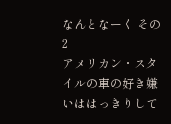なんとなーく その2
アメリカン・スタイルの車の好き嫌いははっきりして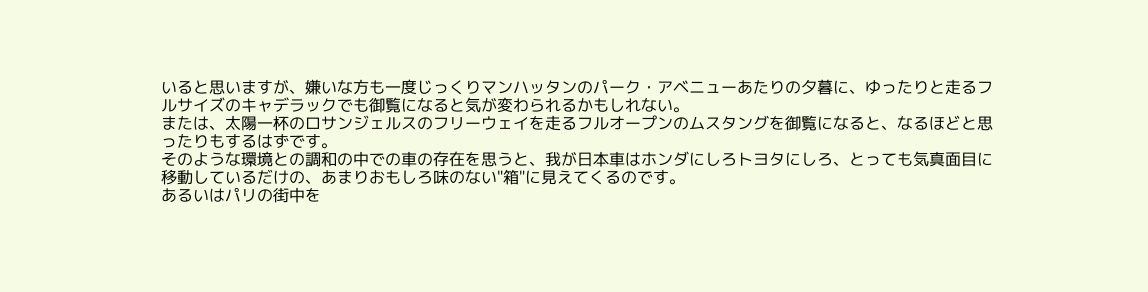いると思いますが、嫌いな方も一度じっくりマンハッタンのパーク・アベニューあたりの夕暮に、ゆったりと走るフルサイズのキャデラックでも御覧になると気が変わられるかもしれない。
または、太陽一杯のロサンジェルスのフリーウェイを走るフルオープンのムスタングを御覧になると、なるほどと思ったりもするはずです。
そのような環境との調和の中での車の存在を思うと、我が日本車はホンダにしろトヨタにしろ、とっても気真面目に移動しているだけの、あまりおもしろ味のない"箱"に見えてくるのです。
あるいはパリの街中を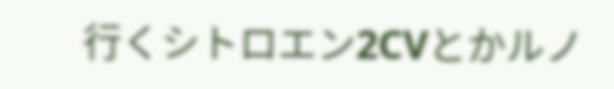行くシトロエン2CVとかルノ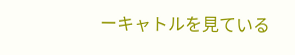ーキャトルを見ている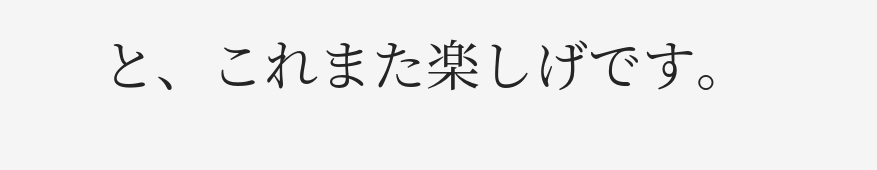と、これまた楽しげです。